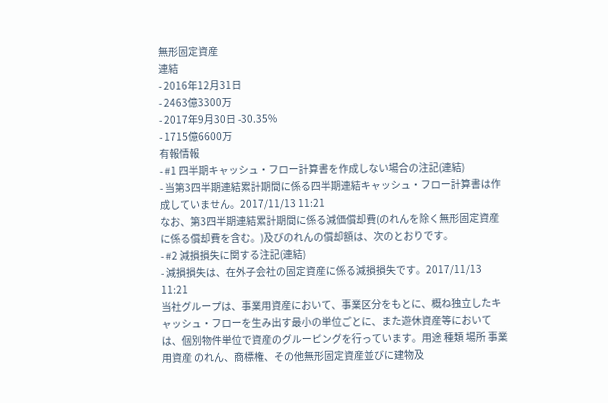無形固定資産
連結
- 2016年12月31日
- 2463億3300万
- 2017年9月30日 -30.35%
- 1715億6600万
有報情報
- #1 四半期キャッシュ・フロー計算書を作成しない場合の注記(連結)
- 当第3四半期連結累計期間に係る四半期連結キャッシュ・フロー計算書は作成していません。2017/11/13 11:21
なお、第3四半期連結累計期間に係る減価償却費(のれんを除く無形固定資産に係る償却費を含む。)及びのれんの償却額は、次のとおりです。
- #2 減損損失に関する注記(連結)
- 減損損失は、在外子会社の固定資産に係る減損損失です。2017/11/13 11:21
当社グループは、事業用資産において、事業区分をもとに、概ね独立したキャッシュ・フローを生み出す最小の単位ごとに、また遊休資産等においては、個別物件単位で資産のグルーピングを行っています。用途 種類 場所 事業用資産 のれん、商標権、その他無形固定資産並びに建物及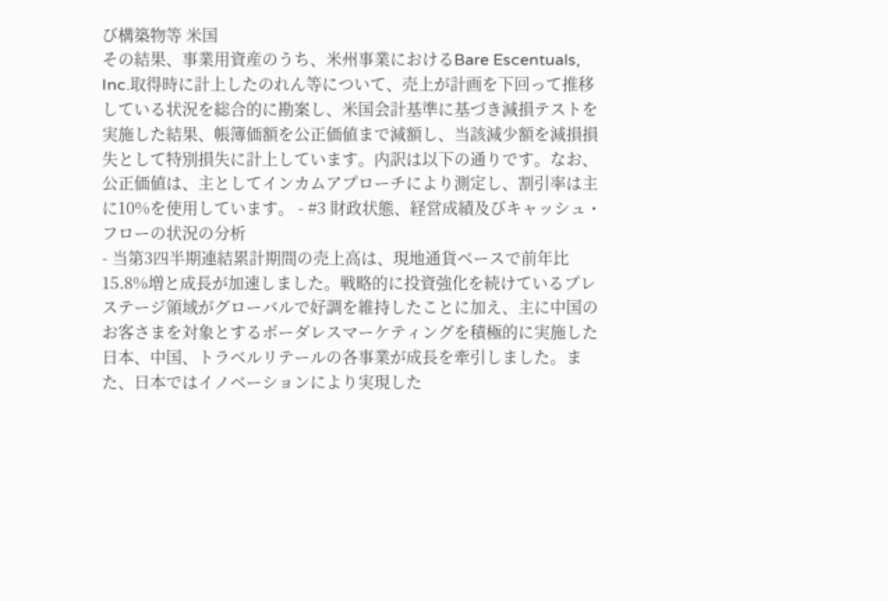び構築物等 米国
その結果、事業用資産のうち、米州事業におけるBare Escentuals, Inc.取得時に計上したのれん等について、売上が計画を下回って推移している状況を総合的に勘案し、米国会計基準に基づき減損テストを実施した結果、帳簿価額を公正価値まで減額し、当該減少額を減損損失として特別損失に計上しています。内訳は以下の通りです。なお、公正価値は、主としてインカムアプローチにより測定し、割引率は主に10%を使用しています。 - #3 財政状態、経営成績及びキャッシュ・フローの状況の分析
- 当第3四半期連結累計期間の売上高は、現地通貨ベースで前年比15.8%増と成長が加速しました。戦略的に投資強化を続けているプレステージ領域がグローバルで好調を維持したことに加え、主に中国のお客さまを対象とするボーダレスマーケティングを積極的に実施した日本、中国、トラベルリテールの各事業が成長を牽引しました。また、日本ではイノベーションにより実現した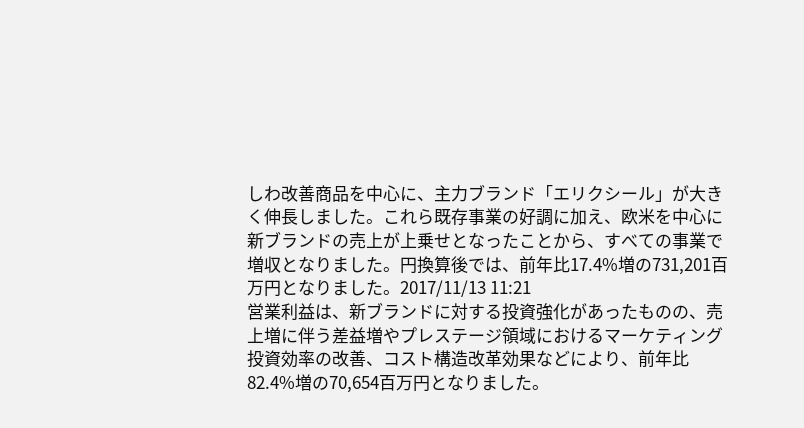しわ改善商品を中心に、主力ブランド「エリクシール」が大きく伸長しました。これら既存事業の好調に加え、欧米を中心に新ブランドの売上が上乗せとなったことから、すべての事業で増収となりました。円換算後では、前年比17.4%増の731,201百万円となりました。2017/11/13 11:21
営業利益は、新ブランドに対する投資強化があったものの、売上増に伴う差益増やプレステージ領域におけるマーケティング投資効率の改善、コスト構造改革効果などにより、前年比82.4%増の70,654百万円となりました。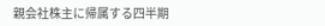親会社株主に帰属する四半期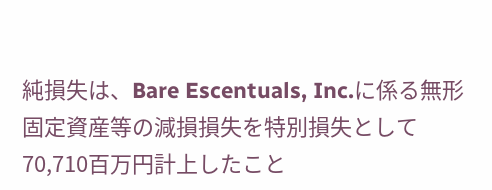純損失は、Bare Escentuals, Inc.に係る無形固定資産等の減損損失を特別損失として70,710百万円計上したこと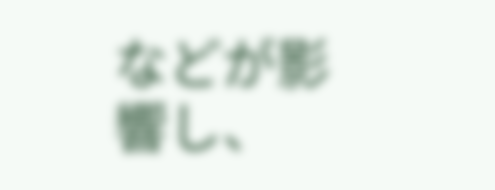などが影響し、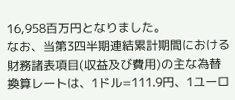16,958百万円となりました。
なお、当第3四半期連結累計期間における財務諸表項目(収益及び費用)の主な為替換算レートは、1ドル=111.9円、1ユーロ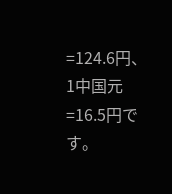=124.6円、1中国元=16.5円です。